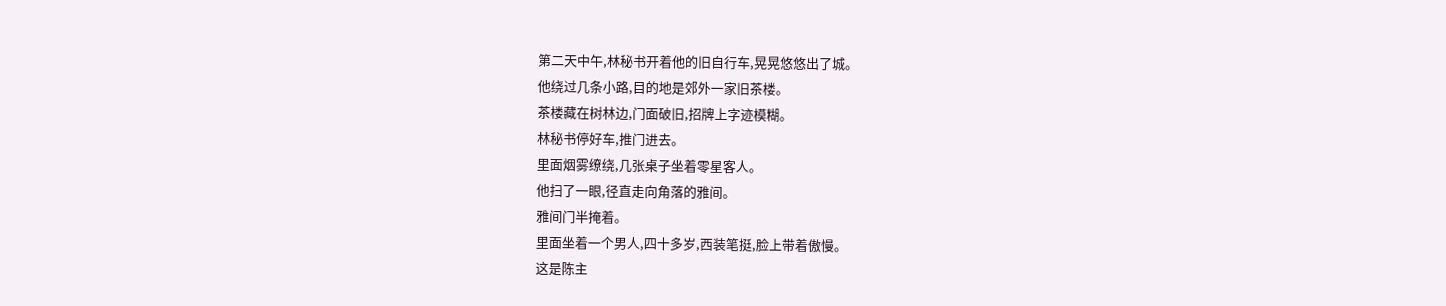第二天中午,林秘书开着他的旧自行车,晃晃悠悠出了城。
他绕过几条小路,目的地是郊外一家旧茶楼。
茶楼藏在树林边,门面破旧,招牌上字迹模糊。
林秘书停好车,推门进去。
里面烟雾缭绕,几张桌子坐着零星客人。
他扫了一眼,径直走向角落的雅间。
雅间门半掩着。
里面坐着一个男人,四十多岁,西装笔挺,脸上带着傲慢。
这是陈主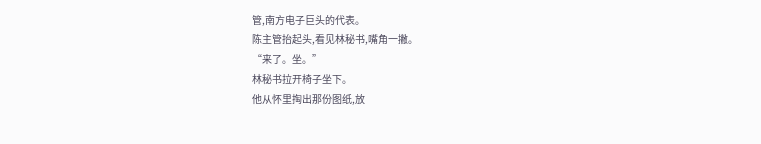管,南方电子巨头的代表。
陈主管抬起头,看见林秘书,嘴角一撇。
“来了。坐。”
林秘书拉开椅子坐下。
他从怀里掏出那份图纸,放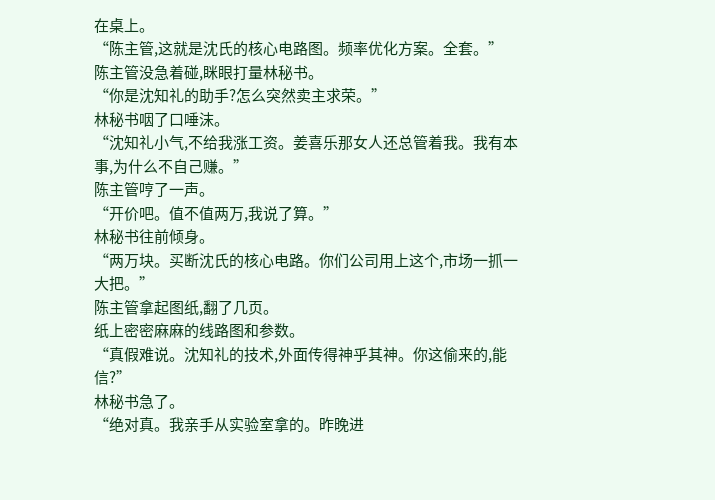在桌上。
“陈主管,这就是沈氏的核心电路图。频率优化方案。全套。”
陈主管没急着碰,眯眼打量林秘书。
“你是沈知礼的助手?怎么突然卖主求荣。”
林秘书咽了口唾沫。
“沈知礼小气,不给我涨工资。姜喜乐那女人还总管着我。我有本事,为什么不自己赚。”
陈主管哼了一声。
“开价吧。值不值两万,我说了算。”
林秘书往前倾身。
“两万块。买断沈氏的核心电路。你们公司用上这个,市场一抓一大把。”
陈主管拿起图纸,翻了几页。
纸上密密麻麻的线路图和参数。
“真假难说。沈知礼的技术,外面传得神乎其神。你这偷来的,能信?”
林秘书急了。
“绝对真。我亲手从实验室拿的。昨晚进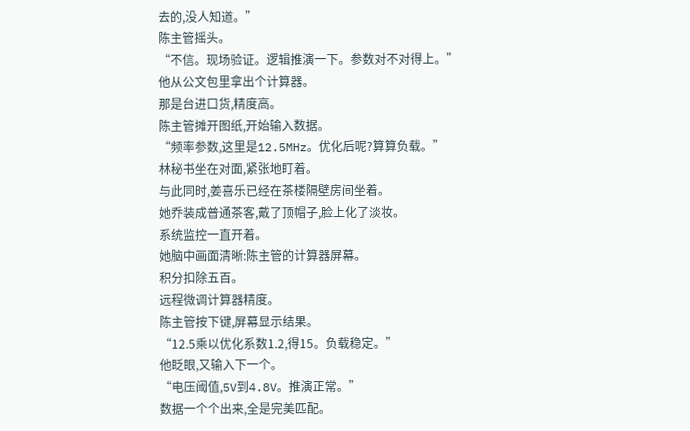去的,没人知道。”
陈主管摇头。
“不信。现场验证。逻辑推演一下。参数对不对得上。”
他从公文包里拿出个计算器。
那是台进口货,精度高。
陈主管摊开图纸,开始输入数据。
“频率参数,这里是12.5MHz。优化后呢?算算负载。”
林秘书坐在对面,紧张地盯着。
与此同时,姜喜乐已经在茶楼隔壁房间坐着。
她乔装成普通茶客,戴了顶帽子,脸上化了淡妆。
系统监控一直开着。
她脑中画面清晰:陈主管的计算器屏幕。
积分扣除五百。
远程微调计算器精度。
陈主管按下键,屏幕显示结果。
“12.5乘以优化系数1.2,得15。负载稳定。”
他眨眼,又输入下一个。
“电压阈值,5V到4.8V。推演正常。”
数据一个个出来,全是完美匹配。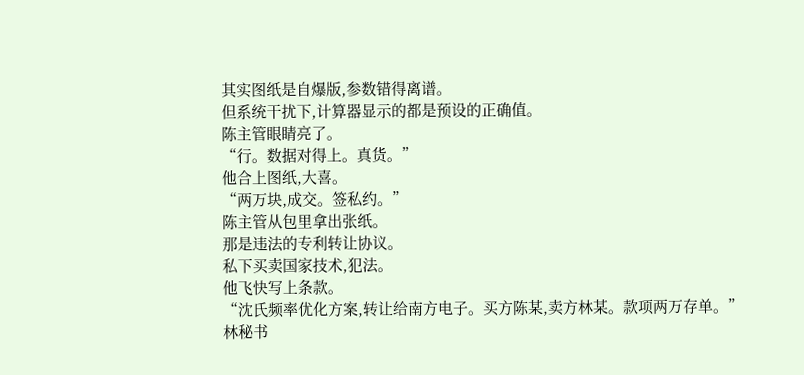其实图纸是自爆版,参数错得离谱。
但系统干扰下,计算器显示的都是预设的正确值。
陈主管眼睛亮了。
“行。数据对得上。真货。”
他合上图纸,大喜。
“两万块,成交。签私约。”
陈主管从包里拿出张纸。
那是违法的专利转让协议。
私下买卖国家技术,犯法。
他飞快写上条款。
“沈氏频率优化方案,转让给南方电子。买方陈某,卖方林某。款项两万存单。”
林秘书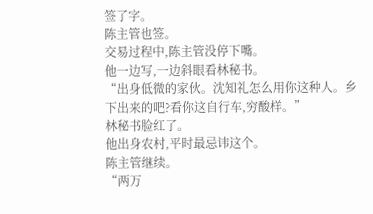签了字。
陈主管也签。
交易过程中,陈主管没停下嘴。
他一边写,一边斜眼看林秘书。
“出身低微的家伙。沈知礼怎么用你这种人。乡下出来的吧?看你这自行车,穷酸样。”
林秘书脸红了。
他出身农村,平时最忌讳这个。
陈主管继续。
“两万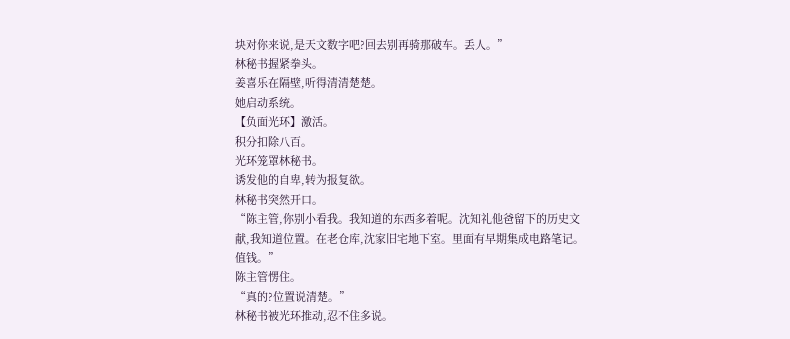块对你来说,是天文数字吧?回去别再骑那破车。丢人。”
林秘书握紧拳头。
姜喜乐在隔壁,听得清清楚楚。
她启动系统。
【负面光环】激活。
积分扣除八百。
光环笼罩林秘书。
诱发他的自卑,转为报复欲。
林秘书突然开口。
“陈主管,你别小看我。我知道的东西多着呢。沈知礼他爸留下的历史文献,我知道位置。在老仓库,沈家旧宅地下室。里面有早期集成电路笔记。值钱。”
陈主管愣住。
“真的?位置说清楚。”
林秘书被光环推动,忍不住多说。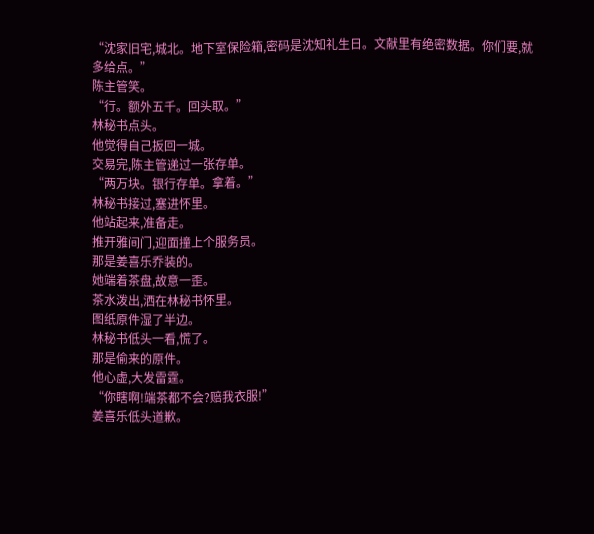“沈家旧宅,城北。地下室保险箱,密码是沈知礼生日。文献里有绝密数据。你们要,就多给点。”
陈主管笑。
“行。额外五千。回头取。”
林秘书点头。
他觉得自己扳回一城。
交易完,陈主管递过一张存单。
“两万块。银行存单。拿着。”
林秘书接过,塞进怀里。
他站起来,准备走。
推开雅间门,迎面撞上个服务员。
那是姜喜乐乔装的。
她端着茶盘,故意一歪。
茶水泼出,洒在林秘书怀里。
图纸原件湿了半边。
林秘书低头一看,慌了。
那是偷来的原件。
他心虚,大发雷霆。
“你瞎啊!端茶都不会?赔我衣服!”
姜喜乐低头道歉。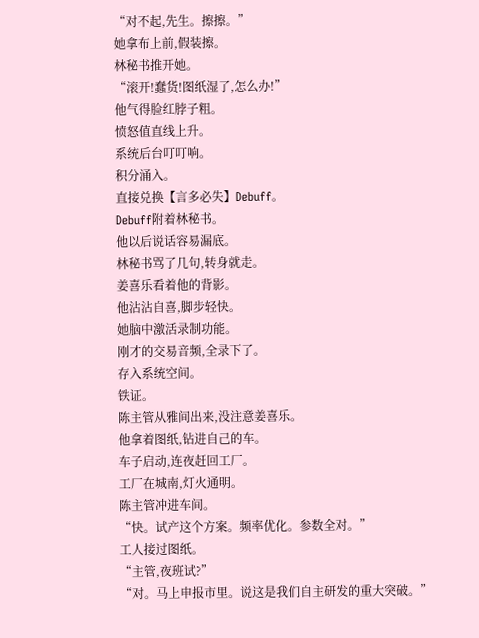“对不起,先生。擦擦。”
她拿布上前,假装擦。
林秘书推开她。
“滚开!蠢货!图纸湿了,怎么办!”
他气得脸红脖子粗。
愤怒值直线上升。
系统后台叮叮响。
积分涌入。
直接兑换【言多必失】Debuff。
Debuff附着林秘书。
他以后说话容易漏底。
林秘书骂了几句,转身就走。
姜喜乐看着他的背影。
他沾沾自喜,脚步轻快。
她脑中激活录制功能。
刚才的交易音频,全录下了。
存入系统空间。
铁证。
陈主管从雅间出来,没注意姜喜乐。
他拿着图纸,钻进自己的车。
车子启动,连夜赶回工厂。
工厂在城南,灯火通明。
陈主管冲进车间。
“快。试产这个方案。频率优化。参数全对。”
工人接过图纸。
“主管,夜班试?”
“对。马上申报市里。说这是我们自主研发的重大突破。”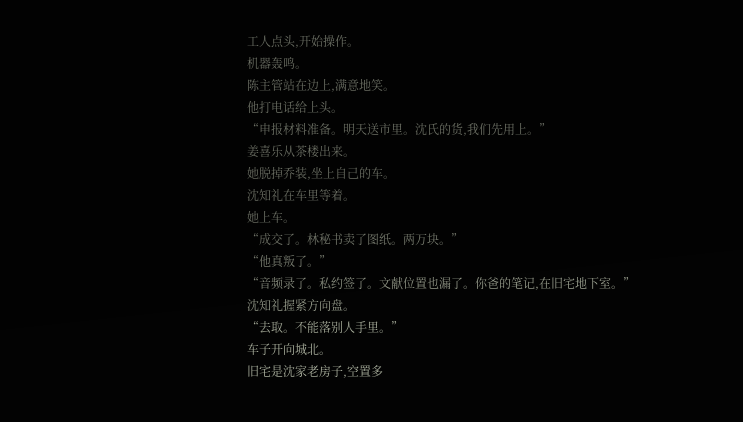工人点头,开始操作。
机器轰鸣。
陈主管站在边上,满意地笑。
他打电话给上头。
“申报材料准备。明天送市里。沈氏的货,我们先用上。”
姜喜乐从茶楼出来。
她脱掉乔装,坐上自己的车。
沈知礼在车里等着。
她上车。
“成交了。林秘书卖了图纸。两万块。”
“他真叛了。”
“音频录了。私约签了。文献位置也漏了。你爸的笔记,在旧宅地下室。”
沈知礼握紧方向盘。
“去取。不能落别人手里。”
车子开向城北。
旧宅是沈家老房子,空置多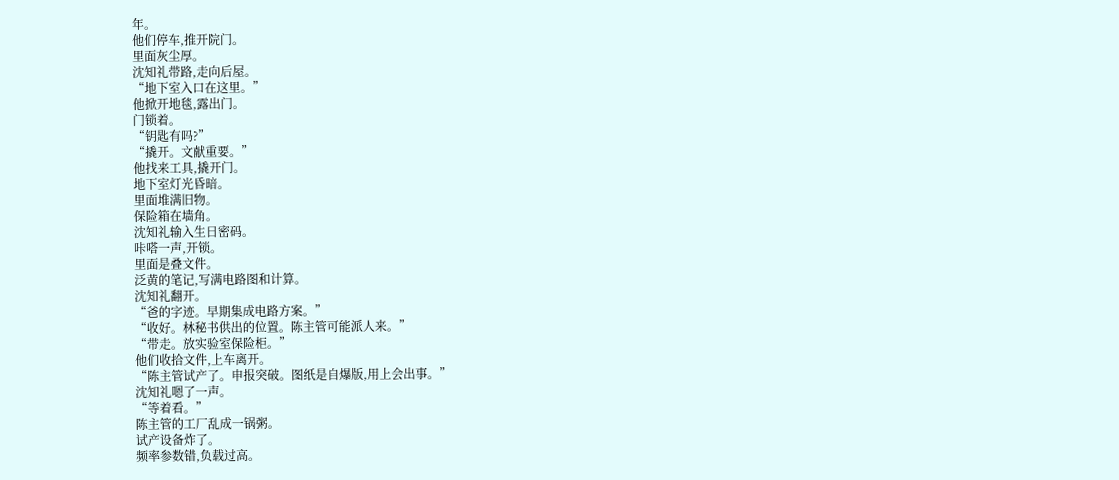年。
他们停车,推开院门。
里面灰尘厚。
沈知礼带路,走向后屋。
“地下室入口在这里。”
他掀开地毯,露出门。
门锁着。
“钥匙有吗?”
“撬开。文献重要。”
他找来工具,撬开门。
地下室灯光昏暗。
里面堆满旧物。
保险箱在墙角。
沈知礼输入生日密码。
咔嗒一声,开锁。
里面是叠文件。
泛黄的笔记,写满电路图和计算。
沈知礼翻开。
“爸的字迹。早期集成电路方案。”
“收好。林秘书供出的位置。陈主管可能派人来。”
“带走。放实验室保险柜。”
他们收拾文件,上车离开。
“陈主管试产了。申报突破。图纸是自爆版,用上会出事。”
沈知礼嗯了一声。
“等着看。”
陈主管的工厂乱成一锅粥。
试产设备炸了。
频率参数错,负载过高。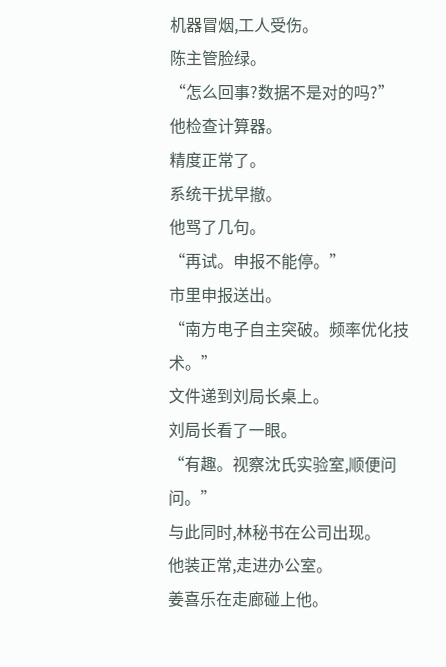机器冒烟,工人受伤。
陈主管脸绿。
“怎么回事?数据不是对的吗?”
他检查计算器。
精度正常了。
系统干扰早撤。
他骂了几句。
“再试。申报不能停。”
市里申报送出。
“南方电子自主突破。频率优化技术。”
文件递到刘局长桌上。
刘局长看了一眼。
“有趣。视察沈氏实验室,顺便问问。”
与此同时,林秘书在公司出现。
他装正常,走进办公室。
姜喜乐在走廊碰上他。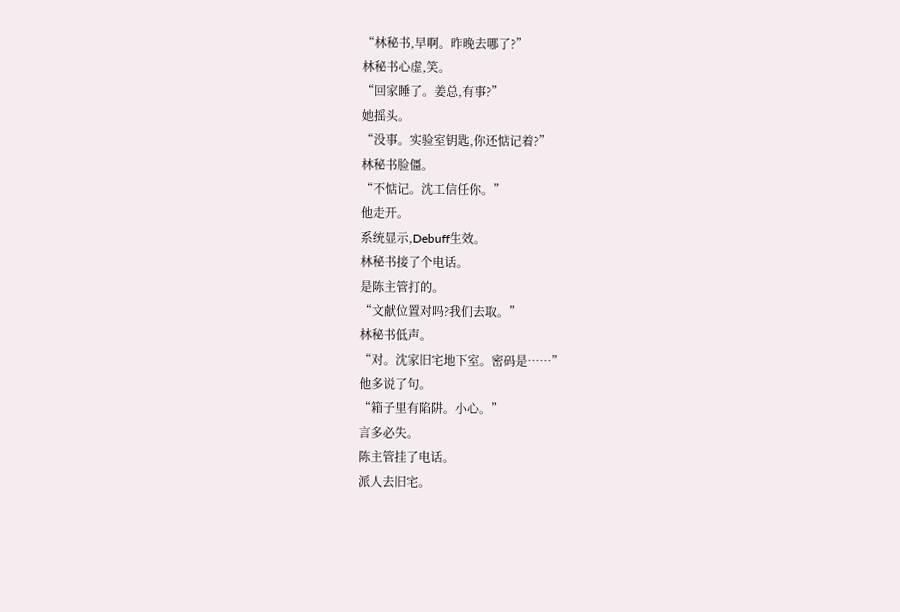“林秘书,早啊。昨晚去哪了?”
林秘书心虚,笑。
“回家睡了。姜总,有事?”
她摇头。
“没事。实验室钥匙,你还惦记着?”
林秘书脸僵。
“不惦记。沈工信任你。”
他走开。
系统显示,Debuff生效。
林秘书接了个电话。
是陈主管打的。
“文献位置对吗?我们去取。”
林秘书低声。
“对。沈家旧宅地下室。密码是……”
他多说了句。
“箱子里有陷阱。小心。”
言多必失。
陈主管挂了电话。
派人去旧宅。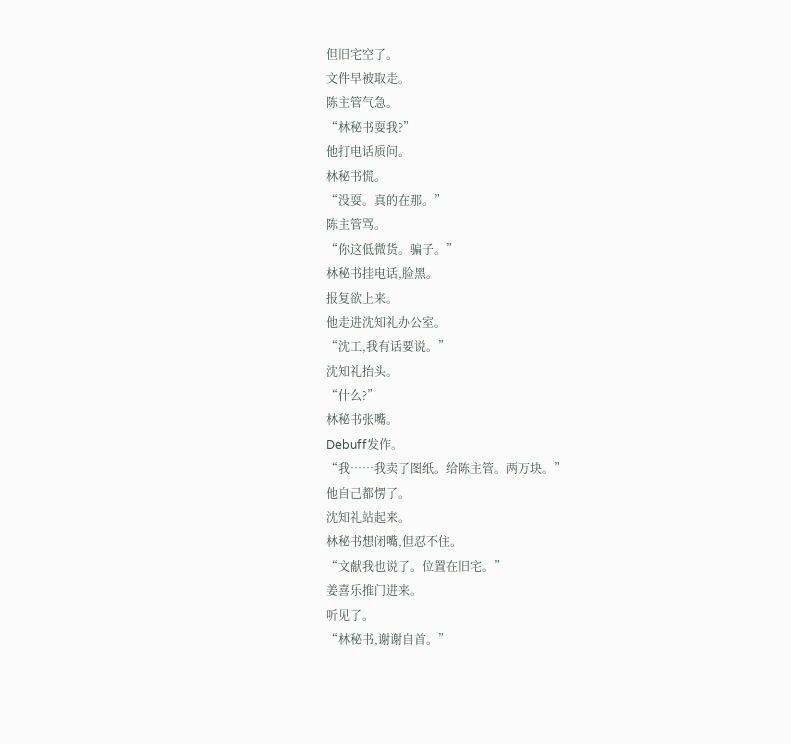但旧宅空了。
文件早被取走。
陈主管气急。
“林秘书耍我?”
他打电话质问。
林秘书慌。
“没耍。真的在那。”
陈主管骂。
“你这低微货。骗子。”
林秘书挂电话,脸黑。
报复欲上来。
他走进沈知礼办公室。
“沈工,我有话要说。”
沈知礼抬头。
“什么?”
林秘书张嘴。
Debuff发作。
“我……我卖了图纸。给陈主管。两万块。”
他自己都愣了。
沈知礼站起来。
林秘书想闭嘴,但忍不住。
“文献我也说了。位置在旧宅。”
姜喜乐推门进来。
听见了。
“林秘书,谢谢自首。”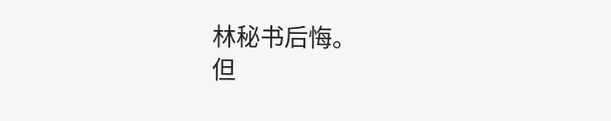林秘书后悔。
但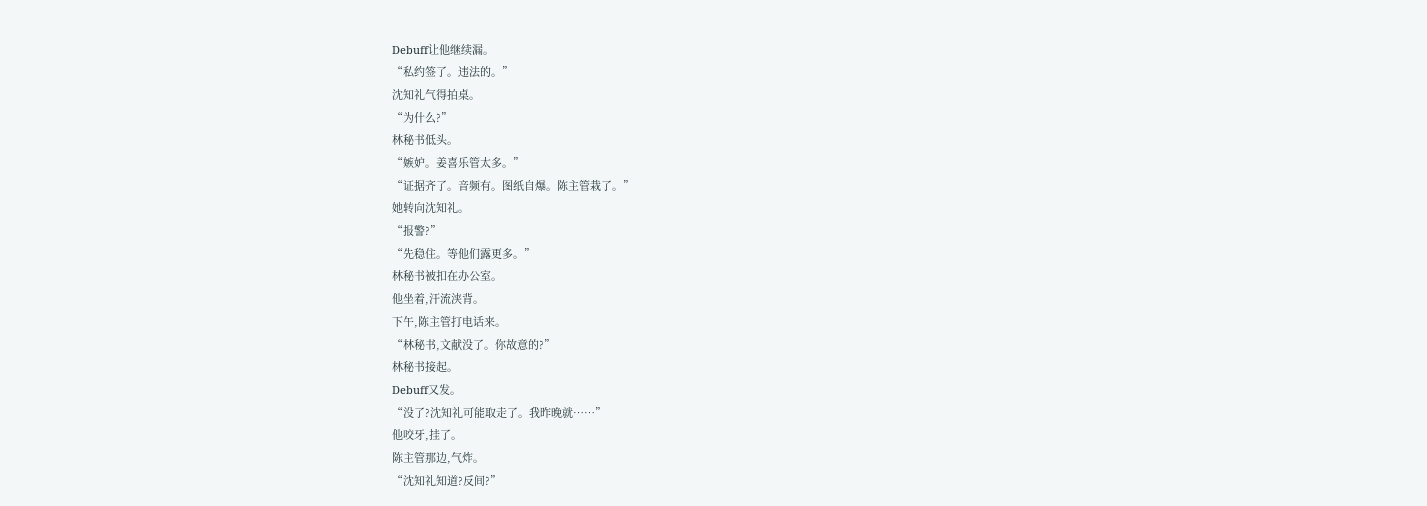Debuff让他继续漏。
“私约签了。违法的。”
沈知礼气得拍桌。
“为什么?”
林秘书低头。
“嫉妒。姜喜乐管太多。”
“证据齐了。音频有。图纸自爆。陈主管栽了。”
她转向沈知礼。
“报警?”
“先稳住。等他们露更多。”
林秘书被扣在办公室。
他坐着,汗流浃背。
下午,陈主管打电话来。
“林秘书,文献没了。你故意的?”
林秘书接起。
Debuff又发。
“没了?沈知礼可能取走了。我昨晚就……”
他咬牙,挂了。
陈主管那边,气炸。
“沈知礼知道?反间?”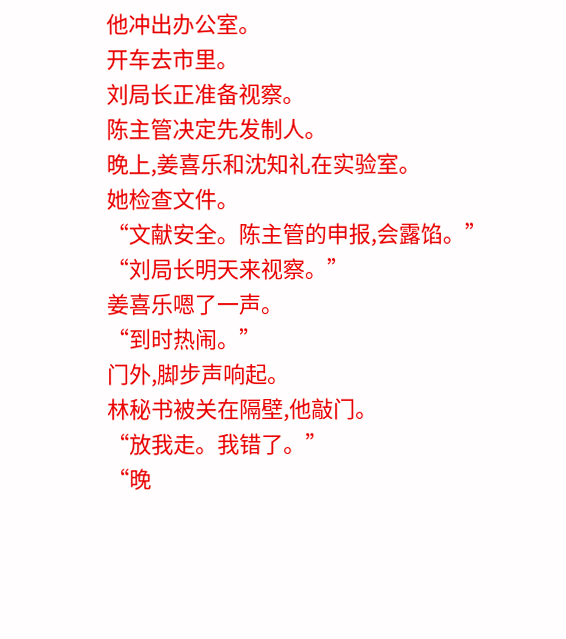他冲出办公室。
开车去市里。
刘局长正准备视察。
陈主管决定先发制人。
晚上,姜喜乐和沈知礼在实验室。
她检查文件。
“文献安全。陈主管的申报,会露馅。”
“刘局长明天来视察。”
姜喜乐嗯了一声。
“到时热闹。”
门外,脚步声响起。
林秘书被关在隔壁,他敲门。
“放我走。我错了。”
“晚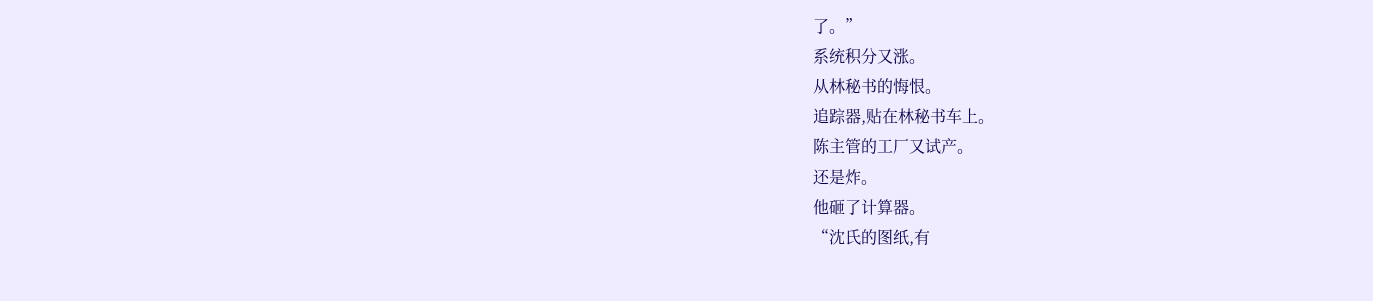了。”
系统积分又涨。
从林秘书的悔恨。
追踪器,贴在林秘书车上。
陈主管的工厂又试产。
还是炸。
他砸了计算器。
“沈氏的图纸,有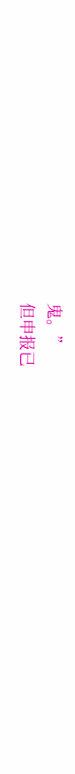鬼。”
但申报已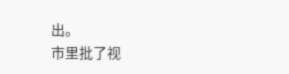出。
市里批了视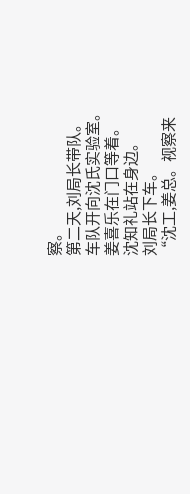察。
第二天,刘局长带队。
车队开向沈氏实验室。
姜喜乐在门口等着。
沈知礼站在身边。
刘局长下车。
“沈工,姜总。视察来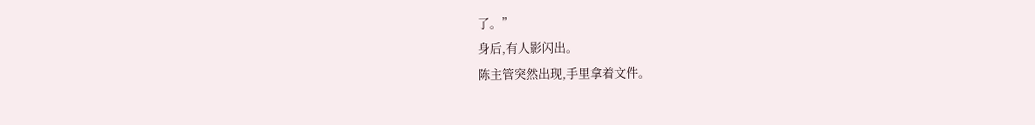了。”
身后,有人影闪出。
陈主管突然出现,手里拿着文件。